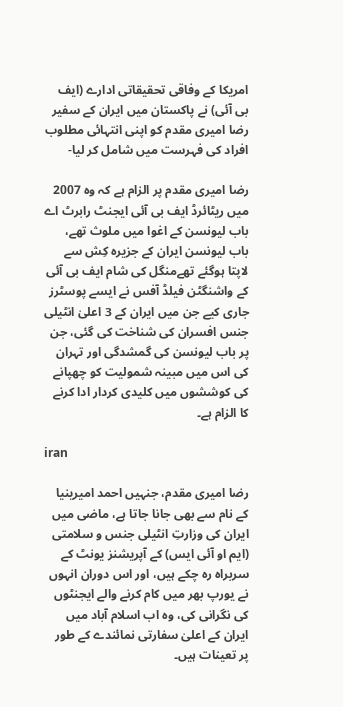امریکا کے وفاقی تحقیقاتی ادارے (ایف بی آئی) نے پاکستان میں ایران کے سفیر رضا امیری مقدم کو اپنی انتہائی مطلوب افراد کی فہرست میں شامل کر لیا-

رضا امیری مقدم پر الزام ہے کہ وہ 2007 میں ریٹائرڈ ایف بی آئی ایجنٹ رابرٹ اے باب لیونسن کے اغوا میں ملوث تھے، باب لیونسن ایران کے جزیرہ کِش سے لاپتا ہوگئے تھےمنگل کی شام ایف بی آئی کے واشنگٹن فیلڈ آفس نے ایسے پوسٹرز جاری کیے جن میں ایران کے 3 اعلیٰ انٹیلی جنس افسران کی شناخت کی گئی، جن پر باب لیونسن کی گمشدگی اور تہران کی اس میں مبینہ شمولیت کو چھپانے کی کوششوں میں کلیدی کردار ادا کرنے کا الزام ہے۔

iran

رضا امیری مقدم، جنہیں احمد امیرینیا کے نام سے بھی جانا جاتا ہے، ماضی میں ایران کی وزارتِ انٹیلی جنس و سلامتی (ایم او آئی ایس) کے آپریشنز یونٹ کے سربراہ رہ چکے ہیں، اور اس دوران انہوں نے یورپ بھر میں کام کرنے والے ایجنٹوں کی نگرانی کی، وہ اب اسلام آباد میں ایران کے اعلیٰ سفارتی نمائندے کے طور پر تعینات ہیں۔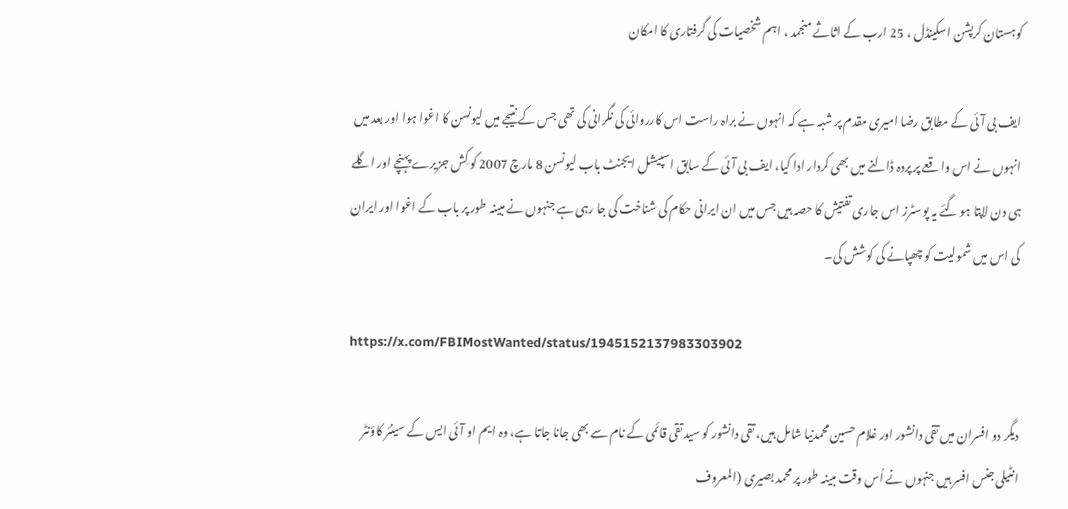کوہستان کرپشن اسکینڈل ، 25 ارب کے اثاثے منجمد ، اہم شخصیات کی گرفتاری کا امکان

ایف بی آئی کے مطابق رضا امیری مقدم پر شبہ ہے کہ انہوں نے براہ راست اس کارروائی کی نگرانی کی تھی جس کے نتیجے میں لیونسن کا اغوا ہوا اور بعد میں انہوں نے اس واقعے پر پردہ ڈالنے میں بھی کردار ادا کیا، ایف بی آئی کے سابق اسپیشل ایجنٹ باب لیونسن 8 مارچ 2007 کو کِش جزیرے پہنچے اور اگلے ہی دن لاپتا ہو گئے یہ پوسٹرز اس جاری تفتیش کا حصہ ہیں جس میں ان ایرانی حکام کی شناخت کی جا رہی ہے جنہوں نے مبینہ طور پر باب کے اغوا اور ایران کی اس میں شمولیت کو چھپانے کی کوشش کی۔

https://x.com/FBIMostWanted/status/1945152137983303902

دیگر دو افسران میں تقی دانشور اور غلام حسین محمدنیا شامل ہیں، تقی دانشور کو سید تقی قائمی کے نام سے بھی جانا جاتا ہے، وہ ایم او آئی ایس کے سینئر کاؤنٹر انٹیلی جنس افسر ہیں جنہوں نے اُس وقت مبینہ طور پر محمد بصیری (المعروف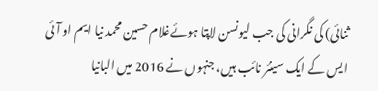ثنائی) کی نگرانی کی جب لیونسن لاپتا ہوئےغلام حسین محمد نیا ایم او آئی ایس کے ایک سینئر نائب ہیں، جنہوں نے 2016 میں البانیا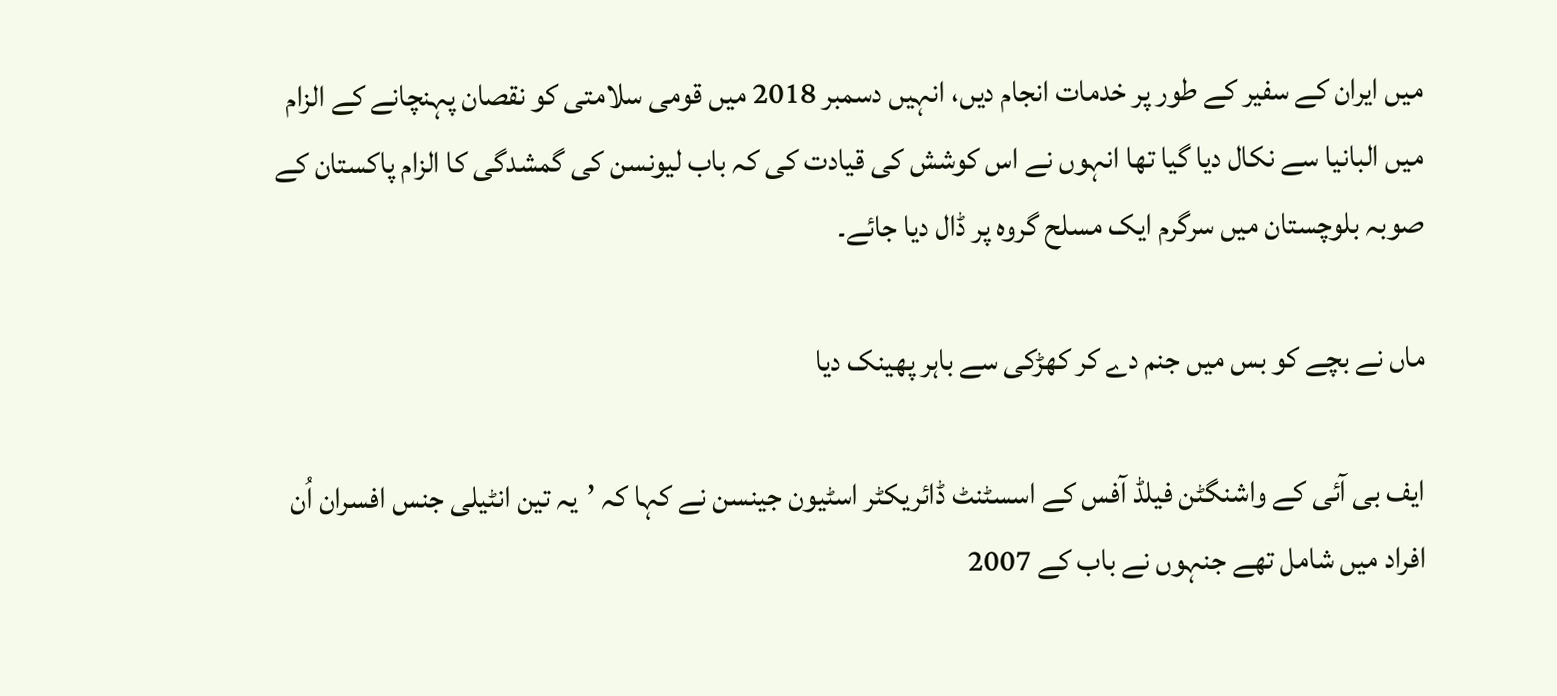میں ایران کے سفیر کے طور پر خدمات انجام دیں، انہیں دسمبر 2018 میں قومی سلامتی کو نقصان پہنچانے کے الزام میں البانیا سے نکال دیا گیا تھا انہوں نے اس کوشش کی قیادت کی کہ باب لیونسن کی گمشدگی کا الزام پاکستان کے صوبہ بلوچستان میں سرگرم ایک مسلح گروہ پر ڈال دیا جائے۔

ماں نے بچے کو بس میں جنم دے کر کھڑکی سے باہر پھینک دیا

ایف بی آئی کے واشنگٹن فیلڈ آفس کے اسسٹنٹ ڈائریکٹر اسٹیون جینسن نے کہا کہ ’یہ تین انٹیلی جنس افسران اُن افراد میں شامل تھے جنہوں نے باب کے 2007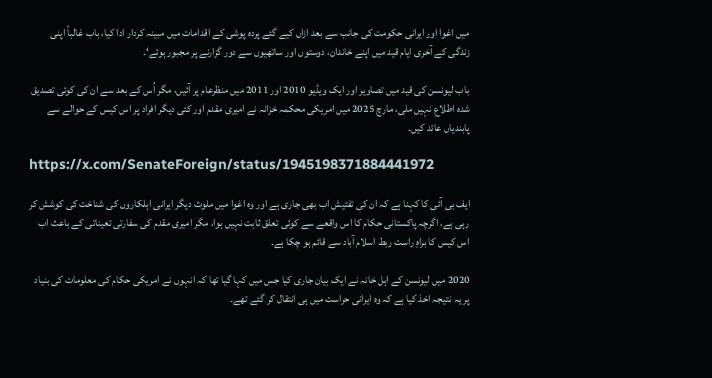میں اغوا اور ایرانی حکومت کی جانب سے بعد ازاں کیے گئے پردہ پوشی کے اقدامات میں مبینہ کردار ادا کیا، باب غالباً اپنی زندگی کے آخری ایام قید میں اپنے خاندان، دوستوں اور ساتھیوں سے دور گزارنے پر مجبور ہوئے‘۔

باب لیونسن کی قید میں تصاویر اور ایک ویڈیو 2010 اور 2011 میں منظرعام پر آئیں، مگر اُس کے بعد سے ان کی کوئی تصدیق شدہ اطلاع نہیں ملی، مارچ 2025 میں امریکی محکمہ خزانہ نے امیری مقدم اور کئی دیگر افراد پر اس کیس کے حوالے سے پابندیاں عائد کیں۔

https://x.com/SenateForeign/status/1945198371884441972

ایف بی آئی کا کہنا ہے کہ ان کی تفتیش اب بھی جاری ہے اور وہ اغوا میں ملوث دیگر ایرانی اہلکاروں کی شناخت کی کوشش کر رہی ہے، اگرچہ پاکستانی حکام کا اس واقعے سے کوئی تعلق ثابت نہیں ہوا، مگر امیری مقدم کی سفارتی تعیناتی کے باعث اب اس کیس کا براہِ راست ربط اسلام آباد سے قائم ہو چکا ہے۔

2020 میں لیونسن کے اہل خانہ نے ایک بیان جاری کیا جس میں کہا گیا تھا کہ انہوں نے امریکی حکام کی معلومات کی بنیاد پر یہ نتیجہ اخذ کیا ہے کہ وہ ایرانی حراست میں ہی انتقال کر گئے تھے۔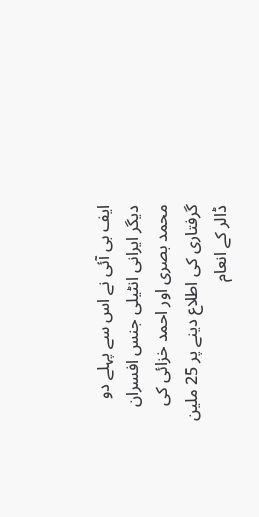ایف بی آئی نے اس سے پہلے دو دیگر ایرانی انٹیلی جنس افسران محمد بصری اور احمد خزائی کی گرفتاری کی اطلاع دینے پر 25 ملین ڈالر کے انعام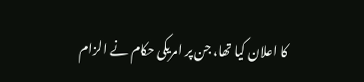کا اعلان کیا تھا، جن پر امریکی حکام نے الزام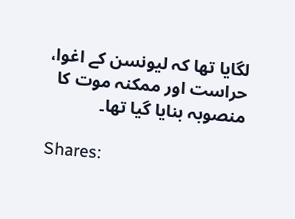لگایا تھا کہ لیونسن کے اغوا، حراست اور ممکنہ موت کا منصوبہ بنایا گیا تھا۔

Shares: